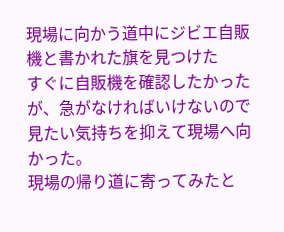現場に向かう道中にジビエ自販機と書かれた旗を見つけた
すぐに自販機を確認したかったが、急がなければいけないので見たい気持ちを抑えて現場へ向かった。
現場の帰り道に寄ってみたと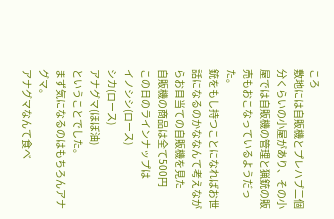ころ
敷地には自販機とプレハブ二個分くらいの小屋があり、その小屋では自販機の管理と猟銃の販売もおこなっているようだった。
銃をもし持つことになればお世話になるのかななんて考えながらお目当ての自販機を見た
自販機の商品は全て500円
この日のラインナップは
イノシシ(ロース)
シカ(ロース)
アナグマ(ほぼ油)
ということでした。
まず気になるのはもちろんアナグマ。
アナグマなんて食べ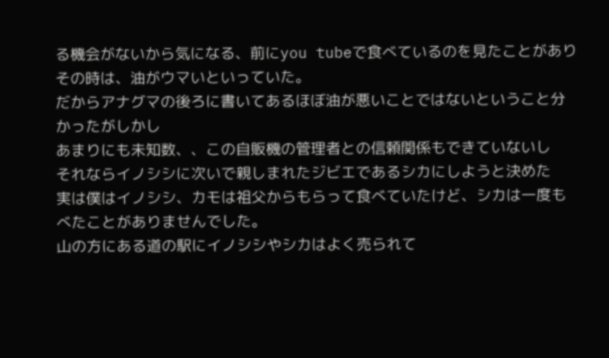る機会がないから気になる、前にyou tubeで食べているのを見たことがあり
その時は、油がウマいといっていた。
だからアナグマの後ろに書いてあるほぼ油が悪いことではないということ分かったがしかし
あまりにも未知数、、この自販機の管理者との信頼関係もできていないし
それならイノシシに次いで親しまれたジビエであるシカにしようと決めた
実は僕はイノシシ、カモは祖父からもらって食べていたけど、シカは一度もべたことがありませんでした。
山の方にある道の駅にイノシシやシカはよく売られて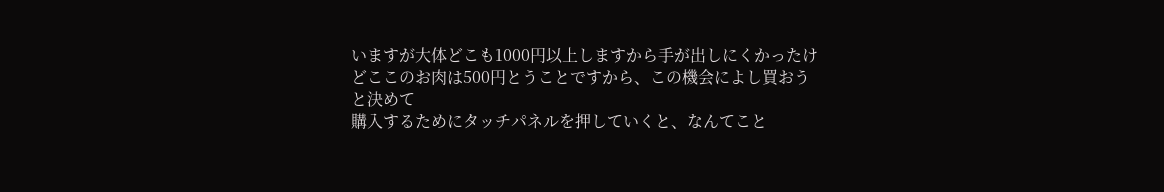いますが大体どこも1000円以上しますから手が出しにくかったけどここのお肉は500円とうことですから、この機会によし買おうと決めて
購入するためにタッチパネルを押していくと、なんてこと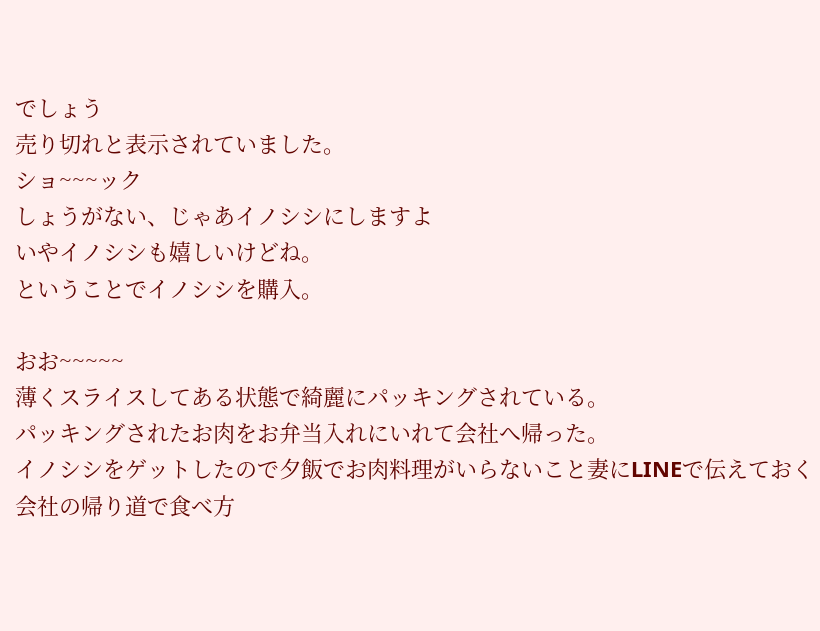でしょう
売り切れと表示されていました。
ショ~~~ック
しょうがない、じゃあイノシシにしますよ
いやイノシシも嬉しいけどね。
ということでイノシシを購入。

おお~~~~~
薄くスライスしてある状態で綺麗にパッキングされている。
パッキングされたお肉をお弁当入れにいれて会社へ帰った。
イノシシをゲットしたので夕飯でお肉料理がいらないこと妻にLINEで伝えておく
会社の帰り道で食べ方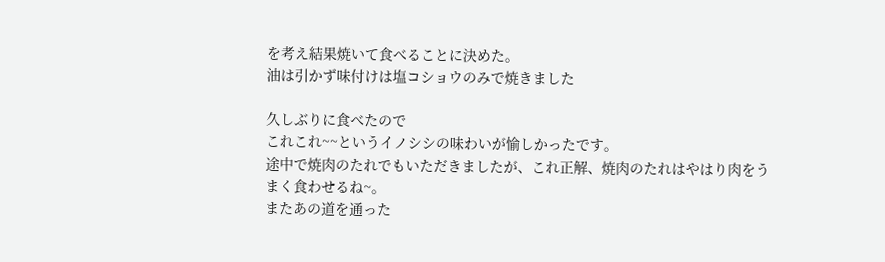を考え結果焼いて食べることに決めた。
油は引かず味付けは塩コショウのみで焼きました

久しぶりに食べたので
これこれ~~というイノシシの味わいが愉しかったです。
途中で焼肉のたれでもいただきましたが、これ正解、焼肉のたれはやはり肉をうまく食わせるね~。
またあの道を通った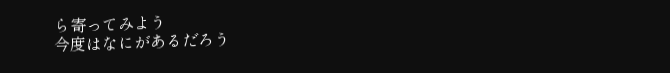ら寄ってみよう
今度はなにがあるだろう